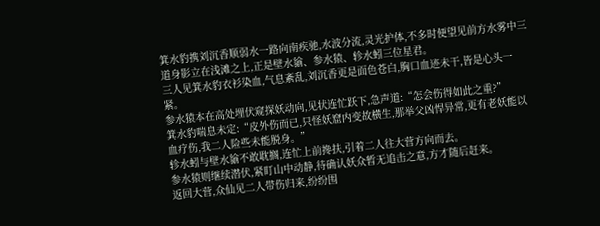箕水豹携刘沉香顺弱水一路向南疾驰,水波分流,灵光护体,不多时便望见前方水雾中三道身影立在浅滩之上,正是壁水貐、参水猿、轸水蚓三位星君。
三人见箕水豹衣衫染血,气息紊乱,刘沉香更是面色苍白,胸口血迹未干,皆是心头一紧。
参水猿本在高处埋伏窥探妖动向,见状连忙跃下,急声道:“怎会伤得如此之重?”
箕水豹喘息未定:“皮外伤而已,只怪妖窟内变故横生,那举父凶悍异常,更有老妖能以血疗伤,我二人险些未能脱身。”
轸水蚓与壁水貐不敢耽搁,连忙上前搀扶,引着二人往大营方向而去。
参水猿则继续潜伏,紧盯山中动静,待确认妖众暂无追击之意,方才随后赶来。
返回大营,众仙见二人带伤归来,纷纷围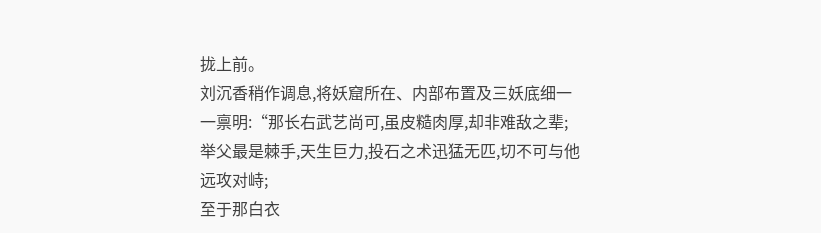拢上前。
刘沉香稍作调息,将妖窟所在、内部布置及三妖底细一一禀明:“那长右武艺尚可,虽皮糙肉厚,却非难敌之辈;
举父最是棘手,天生巨力,投石之术迅猛无匹,切不可与他远攻对峙;
至于那白衣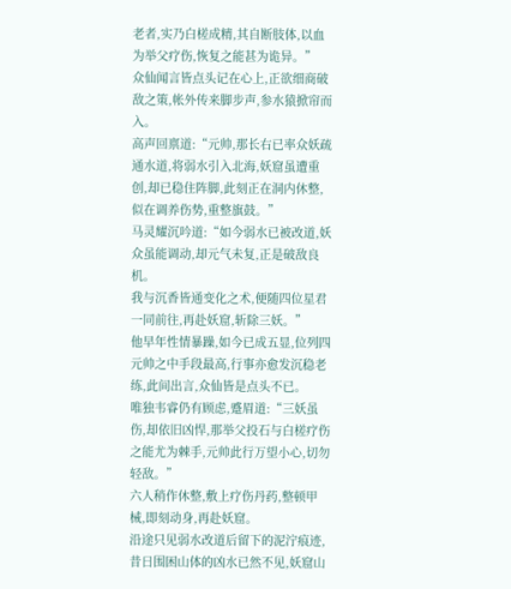老者,实乃白槎成精,其自断肢体,以血为举父疗伤,恢复之能甚为诡异。”
众仙闻言皆点头记在心上,正欲细商破敌之策,帐外传来脚步声,参水猿掀帘而入。
高声回禀道:“元帅,那长右已率众妖疏通水道,将弱水引入北海,妖窟虽遭重创,却已稳住阵脚,此刻正在洞内休整,似在调养伤势,重整旗鼓。”
马灵耀沉吟道:“如今弱水已被改道,妖众虽能调动,却元气未复,正是破敌良机。
我与沉香皆通变化之术,便随四位星君一同前往,再赴妖窟,斩除三妖。”
他早年性情暴躁,如今已成五显,位列四元帅之中手段最高,行事亦愈发沉稳老练,此间出言,众仙皆是点头不已。
唯独韦睿仍有顾虑,蹙眉道:“三妖虽伤,却依旧凶悍,那举父投石与白槎疗伤之能尤为棘手,元帅此行万望小心,切勿轻敌。”
六人稍作休整,敷上疗伤丹药,整顿甲械,即刻动身,再赴妖窟。
沿途只见弱水改道后留下的泥泞痕迹,昔日围困山体的凶水已然不见,妖窟山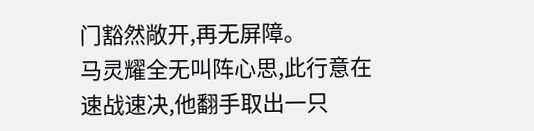门豁然敞开,再无屏障。
马灵耀全无叫阵心思,此行意在速战速决,他翻手取出一只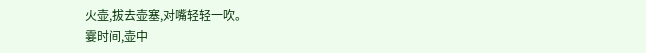火壶,拔去壶塞,对嘴轻轻一吹。
霎时间,壶中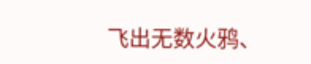飞出无数火鸦、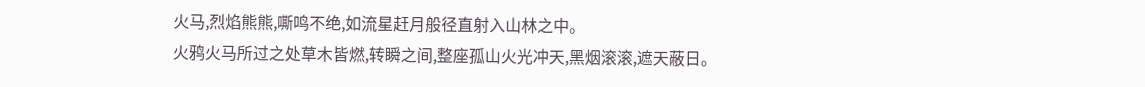火马,烈焰熊熊,嘶鸣不绝,如流星赶月般径直射入山林之中。
火鸦火马所过之处草木皆燃,转瞬之间,整座孤山火光冲天,黑烟滚滚,遮天蔽日。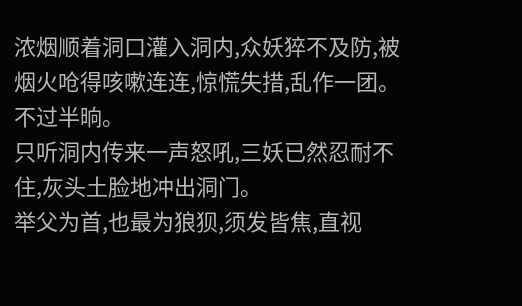浓烟顺着洞口灌入洞内,众妖猝不及防,被烟火呛得咳嗽连连,惊慌失措,乱作一团。不过半晌。
只听洞内传来一声怒吼,三妖已然忍耐不住,灰头土脸地冲出洞门。
举父为首,也最为狼狈,须发皆焦,直视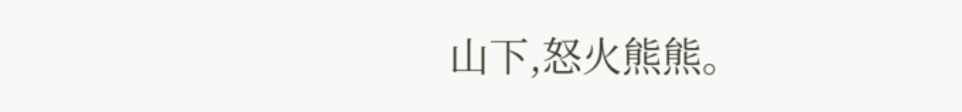山下,怒火熊熊。